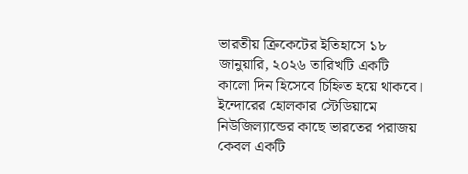ভারতীয় ক্রিকেটের ইতিহাসে ১৮ জানুয়ারি, ২০২৬ তারিখটি একটি কালো দিন হিসেবে চিহ্নিত হয়ে থাকবে। ইন্দোরের হোলকার স্টেডিয়ামে নিউজিল্যান্ডের কাছে ভারতের পরাজয় কেবল একটি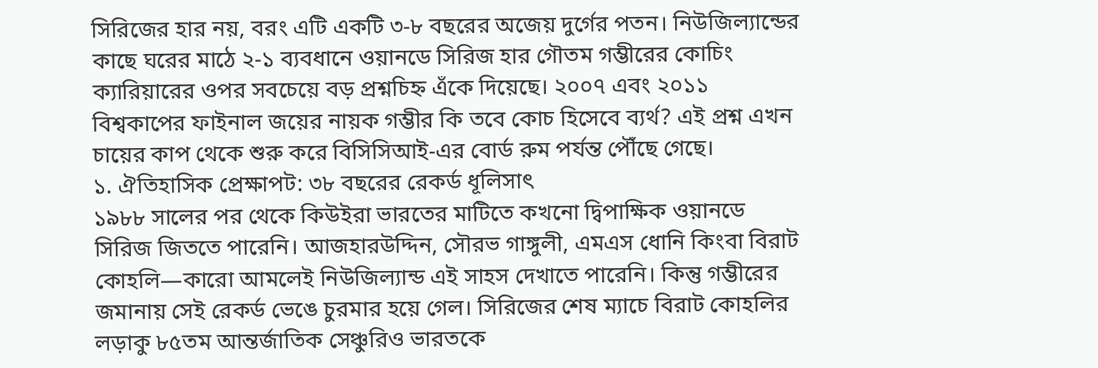সিরিজের হার নয়, বরং এটি একটি ৩-৮ বছরের অজেয় দুর্গের পতন। নিউজিল্যান্ডের কাছে ঘরের মাঠে ২-১ ব্যবধানে ওয়ানডে সিরিজ হার গৌতম গম্ভীরের কোচিং ক্যারিয়ারের ওপর সবচেয়ে বড় প্রশ্নচিহ্ন এঁকে দিয়েছে। ২০০৭ এবং ২০১১ বিশ্বকাপের ফাইনাল জয়ের নায়ক গম্ভীর কি তবে কোচ হিসেবে ব্যর্থ? এই প্রশ্ন এখন চায়ের কাপ থেকে শুরু করে বিসিসিআই-এর বোর্ড রুম পর্যন্ত পৌঁছে গেছে।
১. ঐতিহাসিক প্রেক্ষাপট: ৩৮ বছরের রেকর্ড ধূলিসাৎ
১৯৮৮ সালের পর থেকে কিউইরা ভারতের মাটিতে কখনো দ্বিপাক্ষিক ওয়ানডে সিরিজ জিততে পারেনি। আজহারউদ্দিন, সৌরভ গাঙ্গুলী, এমএস ধোনি কিংবা বিরাট কোহলি—কারো আমলেই নিউজিল্যান্ড এই সাহস দেখাতে পারেনি। কিন্তু গম্ভীরের জমানায় সেই রেকর্ড ভেঙে চুরমার হয়ে গেল। সিরিজের শেষ ম্যাচে বিরাট কোহলির লড়াকু ৮৫তম আন্তর্জাতিক সেঞ্চুরিও ভারতকে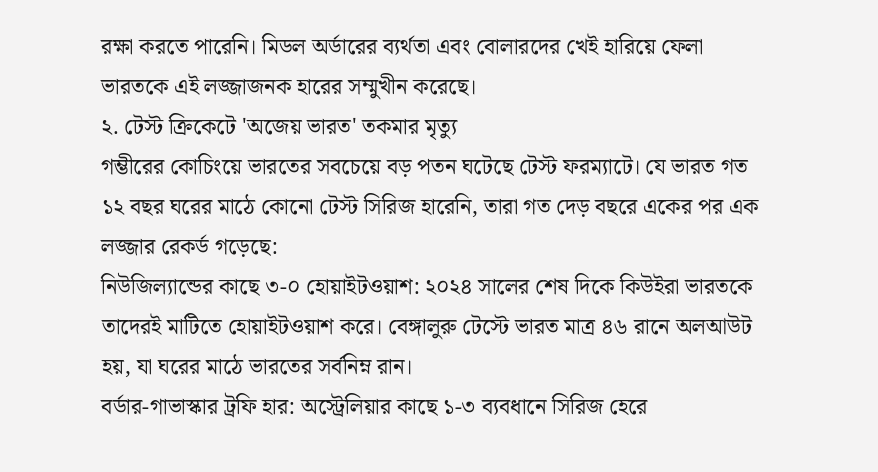রক্ষা করতে পারেনি। মিডল অর্ডারের ব্যর্থতা এবং বোলারদের খেই হারিয়ে ফেলা ভারতকে এই লজ্জাজনক হারের সম্মুখীন করেছে।
২. টেস্ট ক্রিকেটে 'অজেয় ভারত' তকমার মৃত্যু
গম্ভীরের কোচিংয়ে ভারতের সবচেয়ে বড় পতন ঘটেছে টেস্ট ফরম্যাটে। যে ভারত গত ১২ বছর ঘরের মাঠে কোনো টেস্ট সিরিজ হারেনি, তারা গত দেড় বছরে একের পর এক লজ্জার রেকর্ড গড়েছে:
নিউজিল্যান্ডের কাছে ৩-০ হোয়াইটওয়াশ: ২০২৪ সালের শেষ দিকে কিউইরা ভারতকে তাদেরই মাটিতে হোয়াইটওয়াশ করে। বেঙ্গালুরু টেস্টে ভারত মাত্র ৪৬ রানে অলআউট হয়, যা ঘরের মাঠে ভারতের সর্বনিম্ন রান।
বর্ডার-গাভাস্কার ট্রফি হার: অস্ট্রেলিয়ার কাছে ১-৩ ব্যবধানে সিরিজ হেরে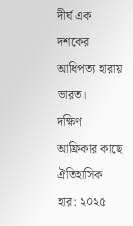দীর্ঘ এক দশকের আধিপত্য হারায় ভারত।
দক্ষিণ আফ্রিকার কাছে ঐতিহাসিক হার: ২০২৫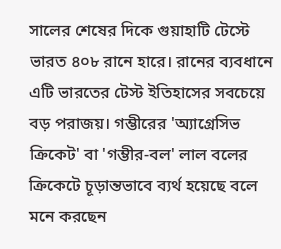সালের শেষের দিকে গুয়াহাটি টেস্টে ভারত ৪০৮ রানে হারে। রানের ব্যবধানে এটি ভারতের টেস্ট ইতিহাসের সবচেয়ে বড় পরাজয়। গম্ভীরের 'অ্যাগ্রেসিভ ক্রিকেট' বা 'গম্ভীর-বল' লাল বলের ক্রিকেটে চূড়ান্তভাবে ব্যর্থ হয়েছে বলে মনে করছেন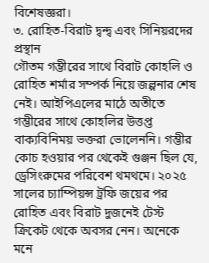বিশেষজ্ঞরা।
৩. রোহিত-বিরাট দ্বন্দ্ব এবং সিনিয়রদের প্রস্থান
গৌতম গম্ভীরের সাথে বিরাট কোহলি ও রোহিত শর্মার সম্পর্ক নিয়ে জল্পনার শেষ নেই। আইপিএলের মাঠে অতীতে গম্ভীরের সাথে কোহলির উত্তপ্ত বাক্যবিনিময় ভক্তরা ভোলেননি। গম্ভীর কোচ হওয়ার পর থেকেই গুঞ্জন ছিল যে, ড্রেসিংরুমের পরিবেশ থমথমে। ২০২৫ সালের চ্যাম্পিয়ন্স ট্রফি জয়ের পর রোহিত এবং বিরাট দুজনেই টেস্ট ক্রিকেট থেকে অবসর নেন। অনেকে মনে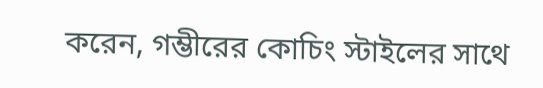করেন, গম্ভীরের কোচিং স্টাইলের সাথে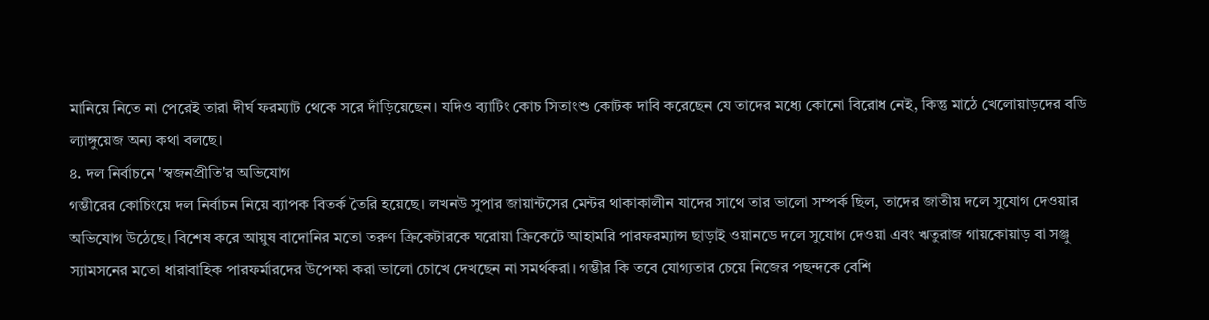মানিয়ে নিতে না পেরেই তারা দীর্ঘ ফরম্যাট থেকে সরে দাঁড়িয়েছেন। যদিও ব্যাটিং কোচ সিতাংশু কোটক দাবি করেছেন যে তাদের মধ্যে কোনো বিরোধ নেই, কিন্তু মাঠে খেলোয়াড়দের বডি ল্যাঙ্গুয়েজ অন্য কথা বলছে।
৪. দল নির্বাচনে 'স্বজনপ্রীতি'র অভিযোগ
গম্ভীরের কোচিংয়ে দল নির্বাচন নিয়ে ব্যাপক বিতর্ক তৈরি হয়েছে। লখনউ সুপার জায়ান্টসের মেন্টর থাকাকালীন যাদের সাথে তার ভালো সম্পর্ক ছিল, তাদের জাতীয় দলে সুযোগ দেওয়ার অভিযোগ উঠেছে। বিশেষ করে আয়ুষ বাদোনির মতো তরুণ ক্রিকেটারকে ঘরোয়া ক্রিকেটে আহামরি পারফরম্যান্স ছাড়াই ওয়ানডে দলে সুযোগ দেওয়া এবং ঋতুরাজ গায়কোয়াড় বা সঞ্জু স্যামসনের মতো ধারাবাহিক পারফর্মারদের উপেক্ষা করা ভালো চোখে দেখছেন না সমর্থকরা। গম্ভীর কি তবে যোগ্যতার চেয়ে নিজের পছন্দকে বেশি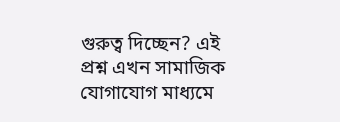গুরুত্ব দিচ্ছেন? এই প্রশ্ন এখন সামাজিক যোগাযোগ মাধ্যমে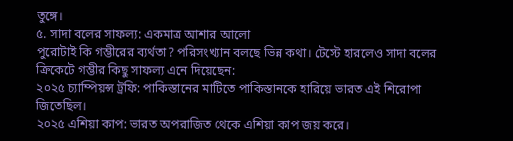তুঙ্গে।
৫. সাদা বলের সাফল্য: একমাত্র আশার আলো
পুরোটাই কি গম্ভীরের ব্যর্থতা? পরিসংখ্যান বলছে ভিন্ন কথা। টেস্টে হারলেও সাদা বলের ক্রিকেটে গম্ভীর কিছু সাফল্য এনে দিয়েছেন:
২০২৫ চ্যাম্পিয়ন্স ট্রফি: পাকিস্তানের মাটিতে পাকিস্তানকে হারিয়ে ভারত এই শিরোপা জিতেছিল।
২০২৫ এশিয়া কাপ: ভারত অপরাজিত থেকে এশিয়া কাপ জয় করে।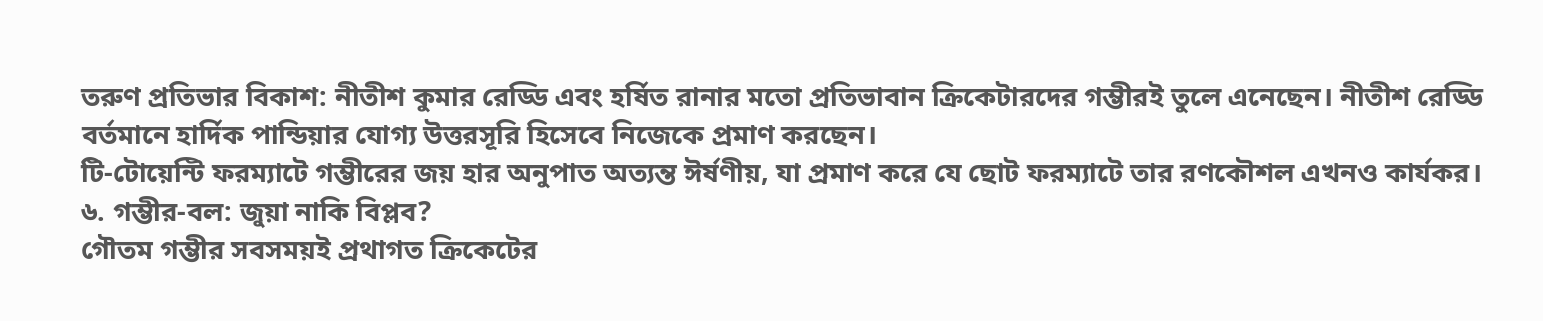তরুণ প্রতিভার বিকাশ: নীতীশ কুমার রেড্ডি এবং হর্ষিত রানার মতো প্রতিভাবান ক্রিকেটারদের গম্ভীরই তুলে এনেছেন। নীতীশ রেড্ডি বর্তমানে হার্দিক পান্ডিয়ার যোগ্য উত্তরসূরি হিসেবে নিজেকে প্রমাণ করছেন।
টি-টোয়েন্টি ফরম্যাটে গম্ভীরের জয় হার অনুপাত অত্যন্ত ঈর্ষণীয়, যা প্রমাণ করে যে ছোট ফরম্যাটে তার রণকৌশল এখনও কার্যকর।
৬. গম্ভীর-বল: জুয়া নাকি বিপ্লব?
গৌতম গম্ভীর সবসময়ই প্রথাগত ক্রিকেটের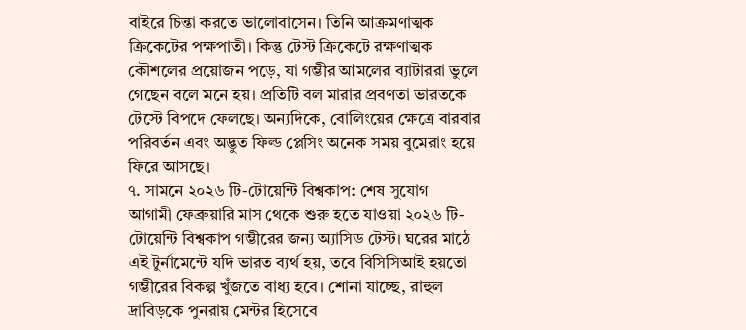বাইরে চিন্তা করতে ভালোবাসেন। তিনি আক্রমণাত্মক ক্রিকেটের পক্ষপাতী। কিন্তু টেস্ট ক্রিকেটে রক্ষণাত্মক কৌশলের প্রয়োজন পড়ে, যা গম্ভীর আমলের ব্যাটাররা ভুলে গেছেন বলে মনে হয়। প্রতিটি বল মারার প্রবণতা ভারতকে টেস্টে বিপদে ফেলছে। অন্যদিকে, বোলিংয়ের ক্ষেত্রে বারবার পরিবর্তন এবং অদ্ভুত ফিল্ড প্লেসিং অনেক সময় বুমেরাং হয়ে ফিরে আসছে।
৭. সামনে ২০২৬ টি-টোয়েন্টি বিশ্বকাপ: শেষ সুযোগ
আগামী ফেব্রুয়ারি মাস থেকে শুরু হতে যাওয়া ২০২৬ টি-টোয়েন্টি বিশ্বকাপ গম্ভীরের জন্য অ্যাসিড টেস্ট। ঘরের মাঠে এই টুর্নামেন্টে যদি ভারত ব্যর্থ হয়, তবে বিসিসিআই হয়তো গম্ভীরের বিকল্প খুঁজতে বাধ্য হবে। শোনা যাচ্ছে, রাহুল দ্রাবিড়কে পুনরায় মেন্টর হিসেবে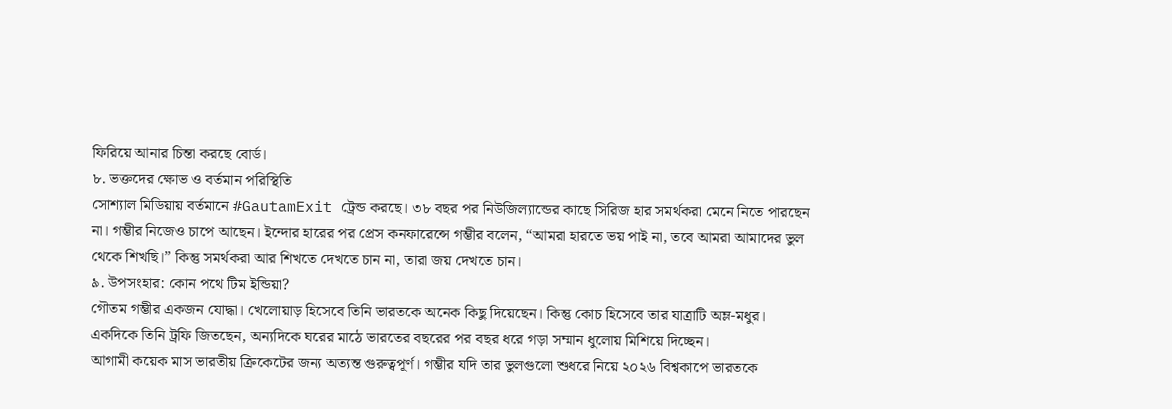ফিরিয়ে আনার চিন্তা করছে বোর্ড।
৮. ভক্তদের ক্ষোভ ও বর্তমান পরিস্থিতি
সোশ্যাল মিডিয়ায় বর্তমানে #GautamExit ট্রেন্ড করছে। ৩৮ বছর পর নিউজিল্যান্ডের কাছে সিরিজ হার সমর্থকরা মেনে নিতে পারছেন না। গম্ভীর নিজেও চাপে আছেন। ইন্দোর হারের পর প্রেস কনফারেন্সে গম্ভীর বলেন, “আমরা হারতে ভয় পাই না, তবে আমরা আমাদের ভুল থেকে শিখছি।” কিন্তু সমর্থকরা আর শিখতে দেখতে চান না, তারা জয় দেখতে চান।
৯. উপসংহার: কোন পথে টিম ইন্ডিয়া?
গৌতম গম্ভীর একজন যোদ্ধা। খেলোয়াড় হিসেবে তিনি ভারতকে অনেক কিছু দিয়েছেন। কিন্তু কোচ হিসেবে তার যাত্রাটি অম্ল-মধুর। একদিকে তিনি ট্রফি জিতছেন, অন্যদিকে ঘরের মাঠে ভারতের বছরের পর বছর ধরে গড়া সম্মান ধুলোয় মিশিয়ে দিচ্ছেন।
আগামী কয়েক মাস ভারতীয় ক্রিকেটের জন্য অত্যন্ত গুরুত্বপূর্ণ। গম্ভীর যদি তার ভুলগুলো শুধরে নিয়ে ২০২৬ বিশ্বকাপে ভারতকে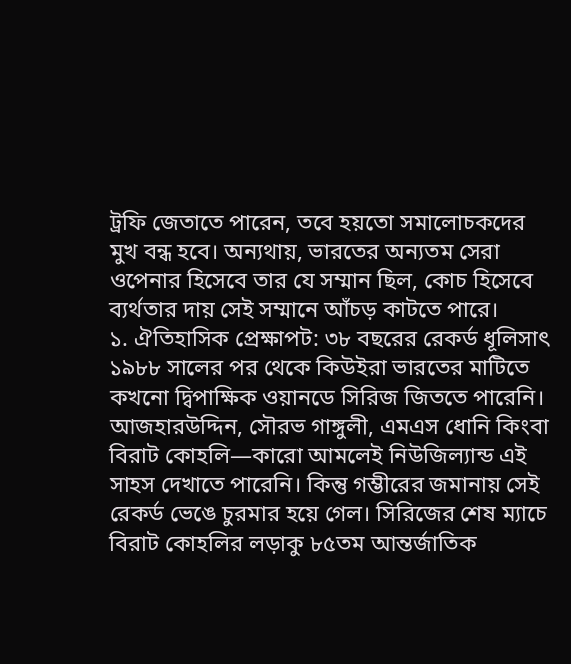ট্রফি জেতাতে পারেন, তবে হয়তো সমালোচকদের মুখ বন্ধ হবে। অন্যথায়, ভারতের অন্যতম সেরা ওপেনার হিসেবে তার যে সম্মান ছিল, কোচ হিসেবে ব্যর্থতার দায় সেই সম্মানে আঁচড় কাটতে পারে।
১. ঐতিহাসিক প্রেক্ষাপট: ৩৮ বছরের রেকর্ড ধূলিসাৎ
১৯৮৮ সালের পর থেকে কিউইরা ভারতের মাটিতে কখনো দ্বিপাক্ষিক ওয়ানডে সিরিজ জিততে পারেনি। আজহারউদ্দিন, সৌরভ গাঙ্গুলী, এমএস ধোনি কিংবা বিরাট কোহলি—কারো আমলেই নিউজিল্যান্ড এই সাহস দেখাতে পারেনি। কিন্তু গম্ভীরের জমানায় সেই রেকর্ড ভেঙে চুরমার হয়ে গেল। সিরিজের শেষ ম্যাচে বিরাট কোহলির লড়াকু ৮৫তম আন্তর্জাতিক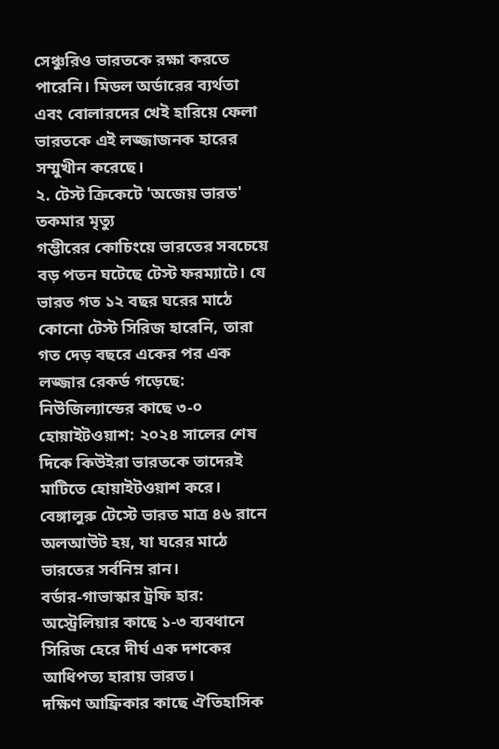সেঞ্চুরিও ভারতকে রক্ষা করতে পারেনি। মিডল অর্ডারের ব্যর্থতা এবং বোলারদের খেই হারিয়ে ফেলা ভারতকে এই লজ্জাজনক হারের সম্মুখীন করেছে।
২. টেস্ট ক্রিকেটে 'অজেয় ভারত' তকমার মৃত্যু
গম্ভীরের কোচিংয়ে ভারতের সবচেয়ে বড় পতন ঘটেছে টেস্ট ফরম্যাটে। যে ভারত গত ১২ বছর ঘরের মাঠে কোনো টেস্ট সিরিজ হারেনি, তারা গত দেড় বছরে একের পর এক লজ্জার রেকর্ড গড়েছে:
নিউজিল্যান্ডের কাছে ৩-০ হোয়াইটওয়াশ: ২০২৪ সালের শেষ দিকে কিউইরা ভারতকে তাদেরই মাটিতে হোয়াইটওয়াশ করে। বেঙ্গালুরু টেস্টে ভারত মাত্র ৪৬ রানে অলআউট হয়, যা ঘরের মাঠে ভারতের সর্বনিম্ন রান।
বর্ডার-গাভাস্কার ট্রফি হার: অস্ট্রেলিয়ার কাছে ১-৩ ব্যবধানে সিরিজ হেরে দীর্ঘ এক দশকের আধিপত্য হারায় ভারত।
দক্ষিণ আফ্রিকার কাছে ঐতিহাসিক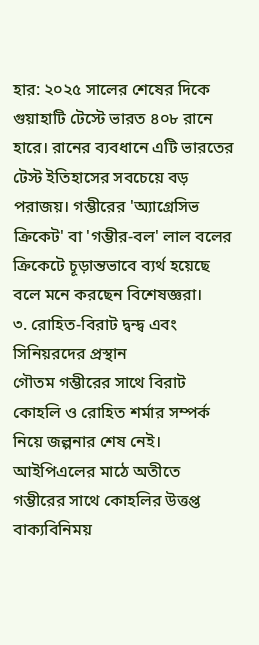হার: ২০২৫ সালের শেষের দিকে গুয়াহাটি টেস্টে ভারত ৪০৮ রানে হারে। রানের ব্যবধানে এটি ভারতের টেস্ট ইতিহাসের সবচেয়ে বড় পরাজয়। গম্ভীরের 'অ্যাগ্রেসিভ ক্রিকেট' বা 'গম্ভীর-বল' লাল বলের ক্রিকেটে চূড়ান্তভাবে ব্যর্থ হয়েছে বলে মনে করছেন বিশেষজ্ঞরা।
৩. রোহিত-বিরাট দ্বন্দ্ব এবং সিনিয়রদের প্রস্থান
গৌতম গম্ভীরের সাথে বিরাট কোহলি ও রোহিত শর্মার সম্পর্ক নিয়ে জল্পনার শেষ নেই। আইপিএলের মাঠে অতীতে গম্ভীরের সাথে কোহলির উত্তপ্ত বাক্যবিনিময়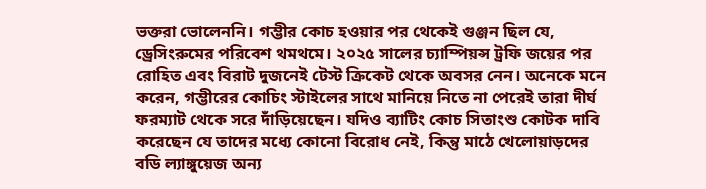ভক্তরা ভোলেননি। গম্ভীর কোচ হওয়ার পর থেকেই গুঞ্জন ছিল যে, ড্রেসিংরুমের পরিবেশ থমথমে। ২০২৫ সালের চ্যাম্পিয়ন্স ট্রফি জয়ের পর রোহিত এবং বিরাট দুজনেই টেস্ট ক্রিকেট থেকে অবসর নেন। অনেকে মনে করেন, গম্ভীরের কোচিং স্টাইলের সাথে মানিয়ে নিতে না পেরেই তারা দীর্ঘ ফরম্যাট থেকে সরে দাঁড়িয়েছেন। যদিও ব্যাটিং কোচ সিতাংশু কোটক দাবি করেছেন যে তাদের মধ্যে কোনো বিরোধ নেই, কিন্তু মাঠে খেলোয়াড়দের বডি ল্যাঙ্গুয়েজ অন্য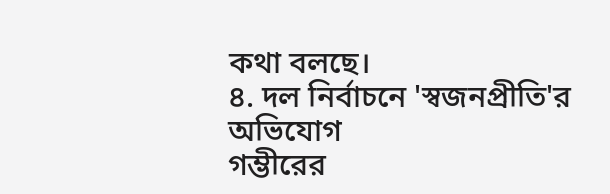কথা বলছে।
৪. দল নির্বাচনে 'স্বজনপ্রীতি'র অভিযোগ
গম্ভীরের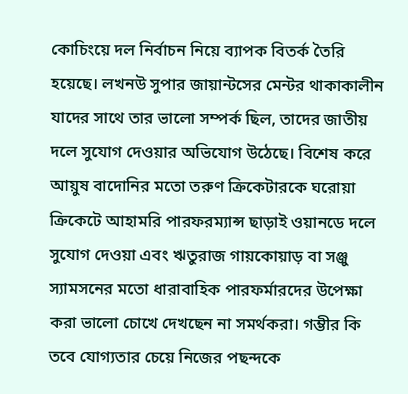কোচিংয়ে দল নির্বাচন নিয়ে ব্যাপক বিতর্ক তৈরি হয়েছে। লখনউ সুপার জায়ান্টসের মেন্টর থাকাকালীন যাদের সাথে তার ভালো সম্পর্ক ছিল, তাদের জাতীয় দলে সুযোগ দেওয়ার অভিযোগ উঠেছে। বিশেষ করে আয়ুষ বাদোনির মতো তরুণ ক্রিকেটারকে ঘরোয়া ক্রিকেটে আহামরি পারফরম্যান্স ছাড়াই ওয়ানডে দলে সুযোগ দেওয়া এবং ঋতুরাজ গায়কোয়াড় বা সঞ্জু স্যামসনের মতো ধারাবাহিক পারফর্মারদের উপেক্ষা করা ভালো চোখে দেখছেন না সমর্থকরা। গম্ভীর কি তবে যোগ্যতার চেয়ে নিজের পছন্দকে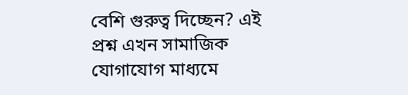বেশি গুরুত্ব দিচ্ছেন? এই প্রশ্ন এখন সামাজিক যোগাযোগ মাধ্যমে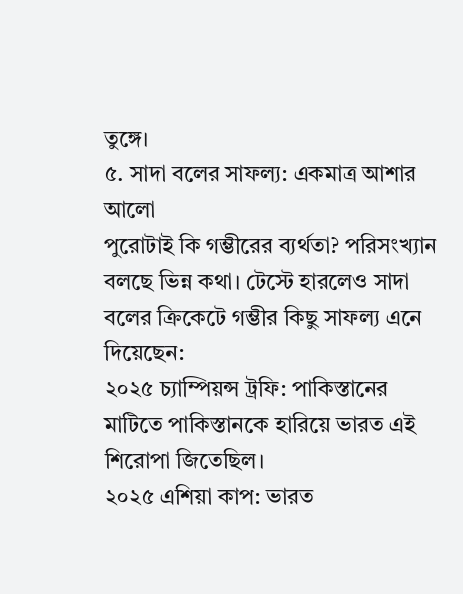তুঙ্গে।
৫. সাদা বলের সাফল্য: একমাত্র আশার আলো
পুরোটাই কি গম্ভীরের ব্যর্থতা? পরিসংখ্যান বলছে ভিন্ন কথা। টেস্টে হারলেও সাদা বলের ক্রিকেটে গম্ভীর কিছু সাফল্য এনে দিয়েছেন:
২০২৫ চ্যাম্পিয়ন্স ট্রফি: পাকিস্তানের মাটিতে পাকিস্তানকে হারিয়ে ভারত এই শিরোপা জিতেছিল।
২০২৫ এশিয়া কাপ: ভারত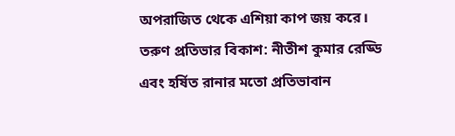অপরাজিত থেকে এশিয়া কাপ জয় করে।
তরুণ প্রতিভার বিকাশ: নীতীশ কুমার রেড্ডি এবং হর্ষিত রানার মতো প্রতিভাবান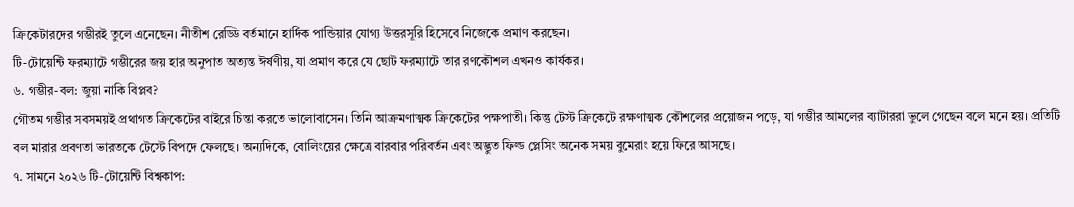ক্রিকেটারদের গম্ভীরই তুলে এনেছেন। নীতীশ রেড্ডি বর্তমানে হার্দিক পান্ডিয়ার যোগ্য উত্তরসূরি হিসেবে নিজেকে প্রমাণ করছেন।
টি-টোয়েন্টি ফরম্যাটে গম্ভীরের জয় হার অনুপাত অত্যন্ত ঈর্ষণীয়, যা প্রমাণ করে যে ছোট ফরম্যাটে তার রণকৌশল এখনও কার্যকর।
৬. গম্ভীর-বল: জুয়া নাকি বিপ্লব?
গৌতম গম্ভীর সবসময়ই প্রথাগত ক্রিকেটের বাইরে চিন্তা করতে ভালোবাসেন। তিনি আক্রমণাত্মক ক্রিকেটের পক্ষপাতী। কিন্তু টেস্ট ক্রিকেটে রক্ষণাত্মক কৌশলের প্রয়োজন পড়ে, যা গম্ভীর আমলের ব্যাটাররা ভুলে গেছেন বলে মনে হয়। প্রতিটি বল মারার প্রবণতা ভারতকে টেস্টে বিপদে ফেলছে। অন্যদিকে, বোলিংয়ের ক্ষেত্রে বারবার পরিবর্তন এবং অদ্ভুত ফিল্ড প্লেসিং অনেক সময় বুমেরাং হয়ে ফিরে আসছে।
৭. সামনে ২০২৬ টি-টোয়েন্টি বিশ্বকাপ: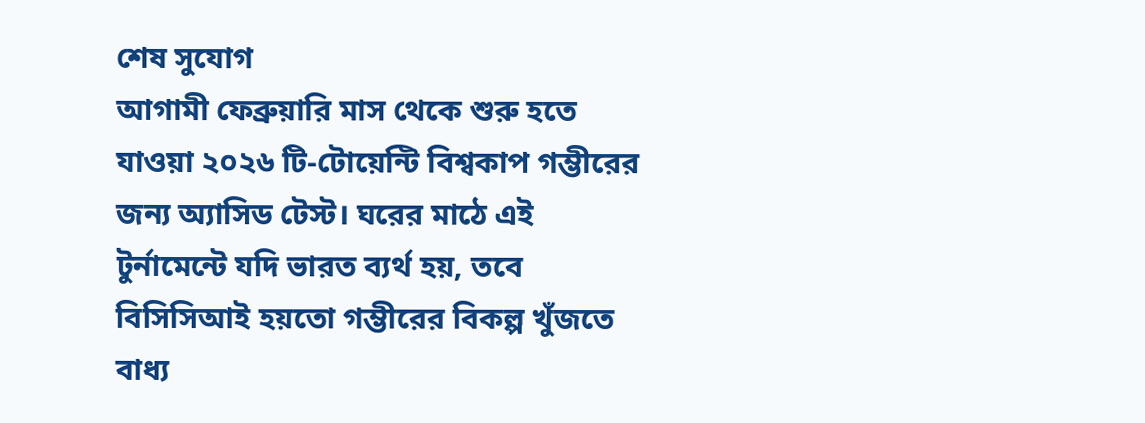শেষ সুযোগ
আগামী ফেব্রুয়ারি মাস থেকে শুরু হতে যাওয়া ২০২৬ টি-টোয়েন্টি বিশ্বকাপ গম্ভীরের জন্য অ্যাসিড টেস্ট। ঘরের মাঠে এই টুর্নামেন্টে যদি ভারত ব্যর্থ হয়, তবে বিসিসিআই হয়তো গম্ভীরের বিকল্প খুঁজতে বাধ্য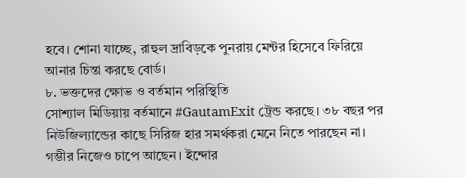হবে। শোনা যাচ্ছে, রাহুল দ্রাবিড়কে পুনরায় মেন্টর হিসেবে ফিরিয়ে আনার চিন্তা করছে বোর্ড।
৮. ভক্তদের ক্ষোভ ও বর্তমান পরিস্থিতি
সোশ্যাল মিডিয়ায় বর্তমানে #GautamExit ট্রেন্ড করছে। ৩৮ বছর পর নিউজিল্যান্ডের কাছে সিরিজ হার সমর্থকরা মেনে নিতে পারছেন না। গম্ভীর নিজেও চাপে আছেন। ইন্দোর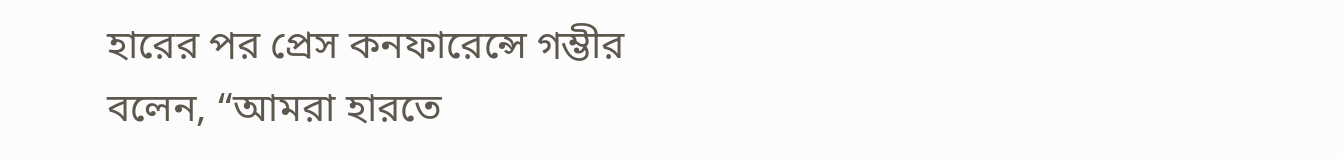হারের পর প্রেস কনফারেন্সে গম্ভীর বলেন, “আমরা হারতে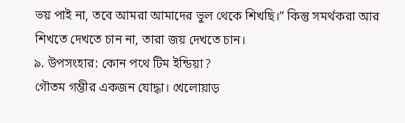ভয় পাই না, তবে আমরা আমাদের ভুল থেকে শিখছি।” কিন্তু সমর্থকরা আর শিখতে দেখতে চান না, তারা জয় দেখতে চান।
৯. উপসংহার: কোন পথে টিম ইন্ডিয়া?
গৌতম গম্ভীর একজন যোদ্ধা। খেলোয়াড়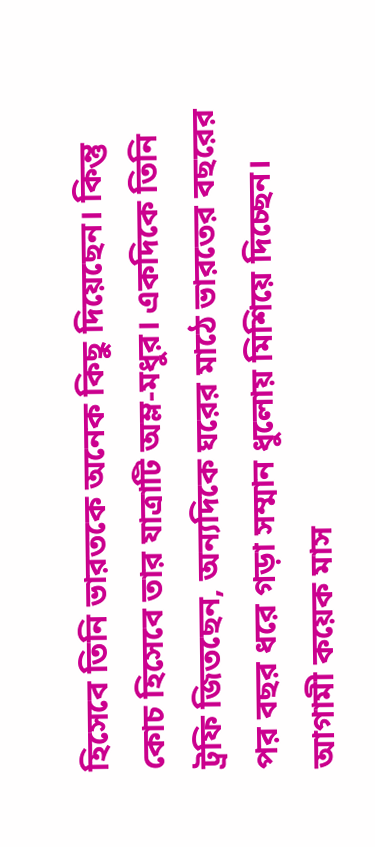হিসেবে তিনি ভারতকে অনেক কিছু দিয়েছেন। কিন্তু কোচ হিসেবে তার যাত্রাটি অম্ল-মধুর। একদিকে তিনি ট্রফি জিতছেন, অন্যদিকে ঘরের মাঠে ভারতের বছরের পর বছর ধরে গড়া সম্মান ধুলোয় মিশিয়ে দিচ্ছেন।
আগামী কয়েক মাস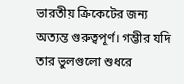ভারতীয় ক্রিকেটের জন্য অত্যন্ত গুরুত্বপূর্ণ। গম্ভীর যদি তার ভুলগুলো শুধরে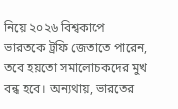নিয়ে ২০২৬ বিশ্বকাপে ভারতকে ট্রফি জেতাতে পারেন, তবে হয়তো সমালোচকদের মুখ বন্ধ হবে। অন্যথায়, ভারতের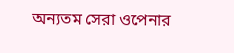অন্যতম সেরা ওপেনার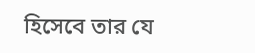হিসেবে তার যে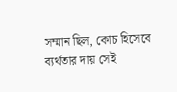সম্মান ছিল, কোচ হিসেবে ব্যর্থতার দায় সেই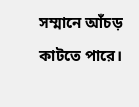সম্মানে আঁচড় কাটতে পারে।